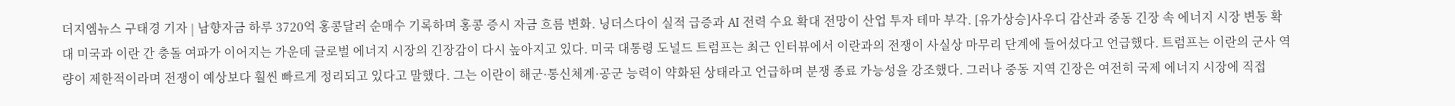더지엠뉴스 구태경 기자 | 남향자금 하루 3720억 홍콩달러 순매수 기록하며 홍콩 증시 자금 흐름 변화. 닝더스다이 실적 급증과 AI 전력 수요 확대 전망이 산업 투자 테마 부각. [유가상승]사우디 감산과 중동 긴장 속 에너지 시장 변동 확대 미국과 이란 간 충돌 여파가 이어지는 가운데 글로벌 에너지 시장의 긴장감이 다시 높아지고 있다. 미국 대통령 도널드 트럼프는 최근 인터뷰에서 이란과의 전쟁이 사실상 마무리 단계에 들어섰다고 언급했다. 트럼프는 이란의 군사 역량이 제한적이라며 전쟁이 예상보다 훨씬 빠르게 정리되고 있다고 말했다. 그는 이란이 해군·통신체계·공군 능력이 약화된 상태라고 언급하며 분쟁 종료 가능성을 강조했다. 그러나 중동 지역 긴장은 여전히 국제 에너지 시장에 직접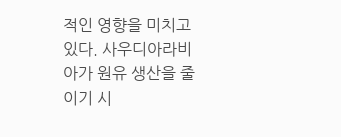적인 영향을 미치고 있다. 사우디아라비아가 원유 생산을 줄이기 시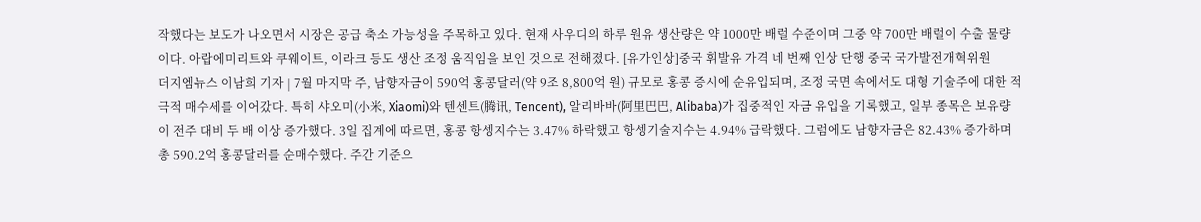작했다는 보도가 나오면서 시장은 공급 축소 가능성을 주목하고 있다. 현재 사우디의 하루 원유 생산량은 약 1000만 배럴 수준이며 그중 약 700만 배럴이 수출 물량이다. 아랍에미리트와 쿠웨이트, 이라크 등도 생산 조정 움직임을 보인 것으로 전해졌다. [유가인상]중국 휘발유 가격 네 번째 인상 단행 중국 국가발전개혁위원
더지엠뉴스 이남희 기자 | 7월 마지막 주, 남향자금이 590억 홍콩달러(약 9조 8,800억 원) 규모로 홍콩 증시에 순유입되며, 조정 국면 속에서도 대형 기술주에 대한 적극적 매수세를 이어갔다. 특히 샤오미(小米, Xiaomi)와 텐센트(腾讯, Tencent), 알리바바(阿里巴巴, Alibaba)가 집중적인 자금 유입을 기록했고, 일부 종목은 보유량이 전주 대비 두 배 이상 증가했다. 3일 집계에 따르면, 홍콩 항셍지수는 3.47% 하락했고 항셍기술지수는 4.94% 급락했다. 그럼에도 남향자금은 82.43% 증가하며 총 590.2억 홍콩달러를 순매수했다. 주간 기준으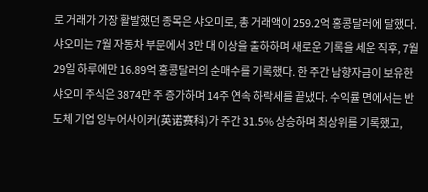로 거래가 가장 활발했던 종목은 샤오미로, 총 거래액이 259.2억 홍콩달러에 달했다. 샤오미는 7월 자동차 부문에서 3만 대 이상을 출하하며 새로운 기록을 세운 직후, 7월 29일 하루에만 16.89억 홍콩달러의 순매수를 기록했다. 한 주간 남향자금이 보유한 샤오미 주식은 3874만 주 증가하며 14주 연속 하락세를 끝냈다. 수익률 면에서는 반도체 기업 잉누어사이커(英诺赛科)가 주간 31.5% 상승하며 최상위를 기록했고,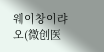웨이창이랴오(微创医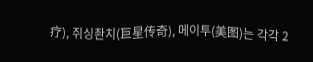疗), 쥐싱촨치(巨星传奇), 메이투(美图)는 각각 2